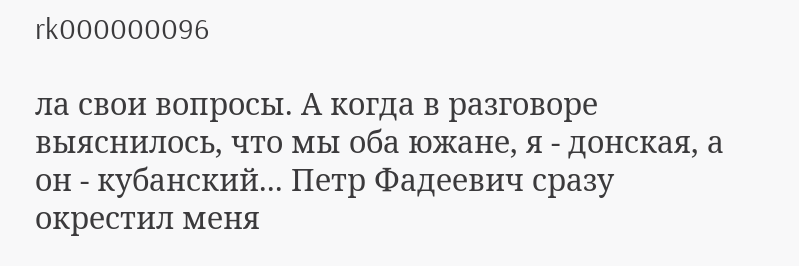rk000000096

ла свои вопросы. А когда в разговоре выяснилось, что мы оба южане, я - донская, а он - кубанский... Петр Фадеевич сразу окрестил меня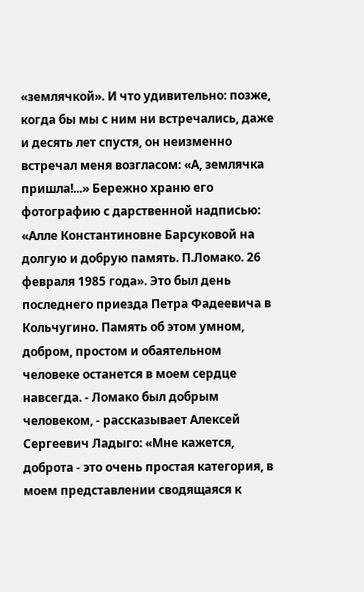«землячкой». И что удивительно: позже, когда бы мы с ним ни встречались, даже и десять лет спустя, он неизменно встречал меня возгласом: «А, землячка пришла!...» Бережно храню его фотографию с дарственной надписью: «Алле Константиновне Барсуковой на долгую и добрую память. П.Ломако. 26 февраля 1985 года». Это был день последнего приезда Петра Фадеевича в Кольчугино. Память об этом умном, добром, простом и обаятельном человеке останется в моем сердце навсегда. - Ломако был добрым человеком, - рассказывает Алексей Сергеевич Ладыго: «Мне кажется, доброта - это очень простая категория, в моем представлении сводящаяся к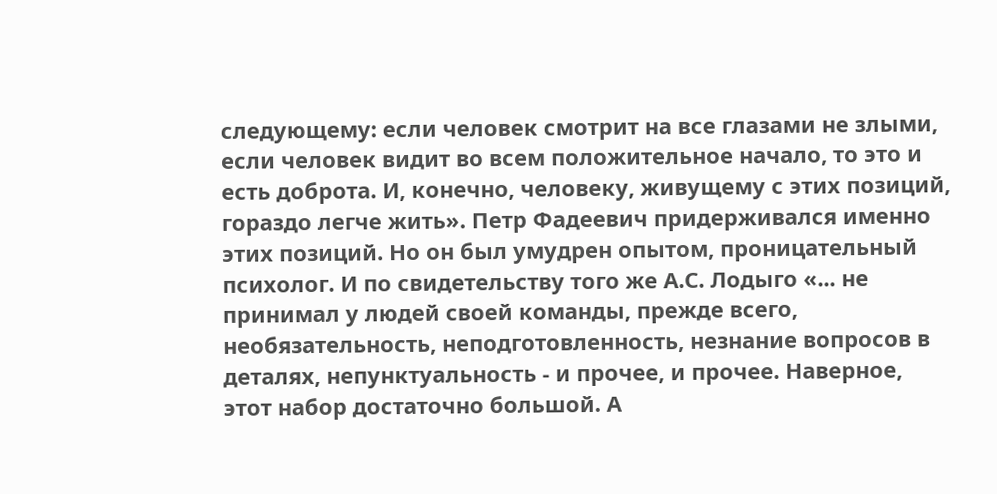следующему: если человек смотрит на все глазами не злыми, если человек видит во всем положительное начало, то это и есть доброта. И, конечно, человеку, живущему с этих позиций, гораздо легче жить». Петр Фадеевич придерживался именно этих позиций. Но он был умудрен опытом, проницательный психолог. И по свидетельству того же А.С. Лодыго «... не принимал у людей своей команды, прежде всего, необязательность, неподготовленность, незнание вопросов в деталях, непунктуальность - и прочее, и прочее. Наверное, этот набор достаточно большой. А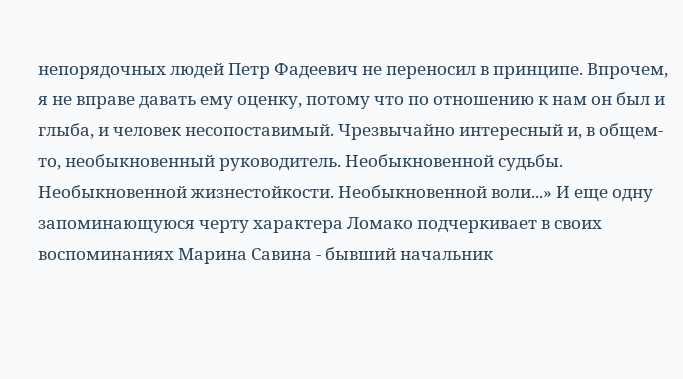непорядочных людей Петр Фадеевич не переносил в принципе. Впрочем, я не вправе давать ему оценку, потому что по отношению к нам он был и глыба, и человек несопоставимый. Чрезвычайно интересный и, в общем-то, необыкновенный руководитель. Необыкновенной судьбы. Необыкновенной жизнестойкости. Необыкновенной воли...» И еще одну запоминающуюся черту характера Ломако подчеркивает в своих воспоминаниях Марина Савина - бывший начальник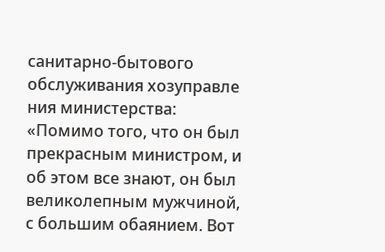санитарно-бытового обслуживания хозуправле ния министерства: «Помимо того, что он был прекрасным министром, и об этом все знают, он был великолепным мужчиной, с большим обаянием. Вот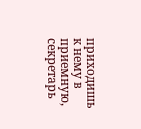приходишь к нему в приемную, секретарь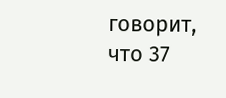говорит, что 37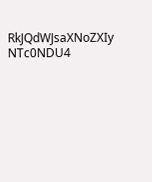RkJQdWJsaXNoZXIy NTc0NDU4